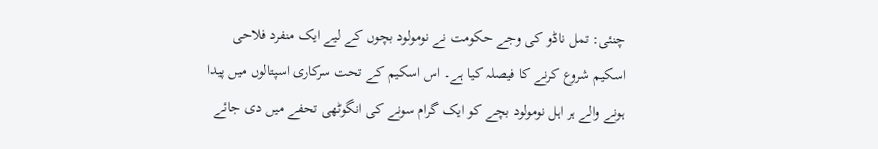چنئی: تمل ناڈو کی وجے حکومت نے نومولود بچوں کے لیے ایک منفرد فلاحی اسکیم شروع کرنے کا فیصلہ کیا ہے۔ اس اسکیم کے تحت سرکاری اسپتالوں میں پیدا ہونے والے ہر اہل نومولود بچے کو ایک گرام سونے کی انگوٹھی تحفے میں دی جائے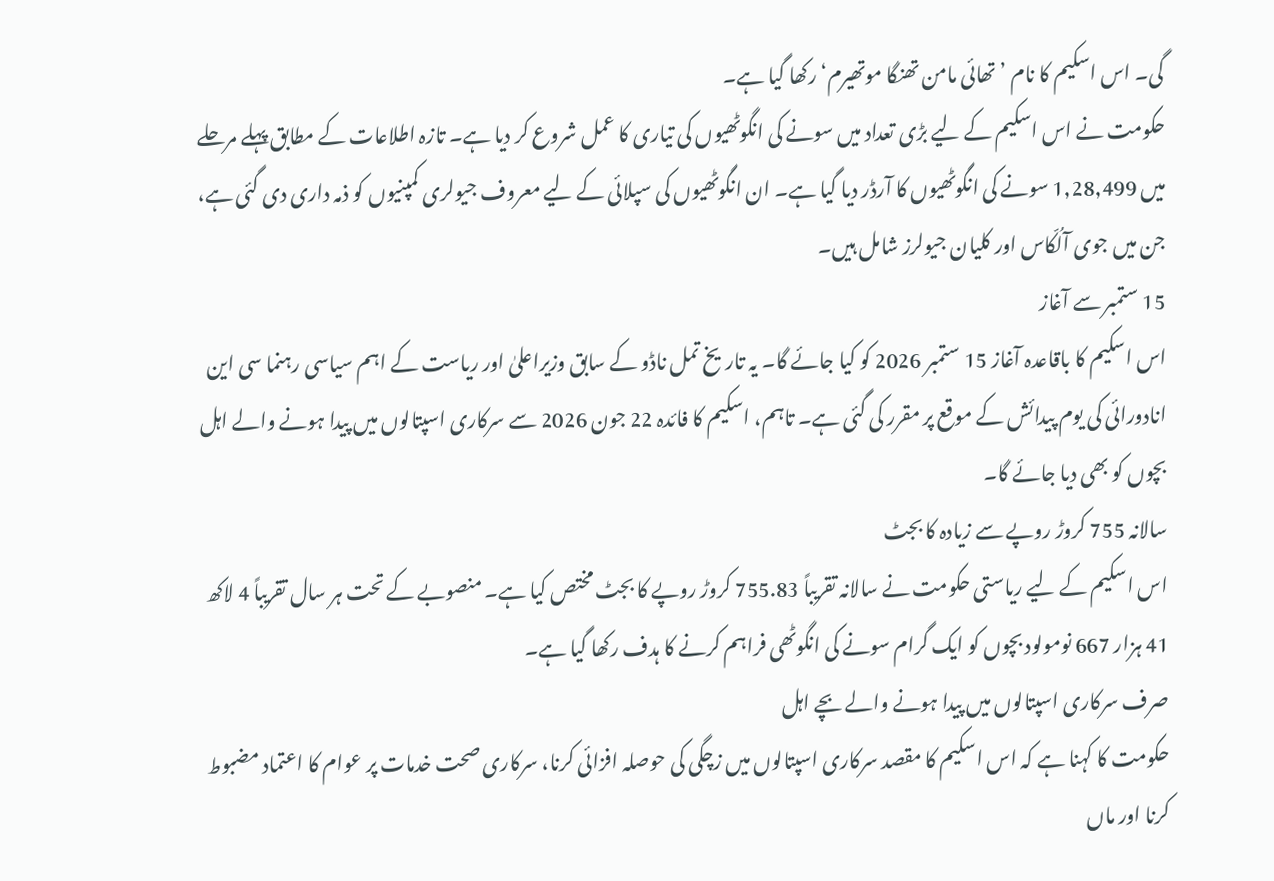گی۔ اس اسکیم کا نام ’تھائی مامن تھنگا موتھیرم‘ رکھا گیا ہے۔
حکومت نے اس اسکیم کے لیے بڑی تعداد میں سونے کی انگوٹھیوں کی تیاری کا عمل شروع کر دیا ہے۔ تازہ اطلاعات کے مطابق پہلے مرحلے میں 1,28,499 سونے کی انگوٹھیوں کا آرڈر دیا گیا ہے۔ ان انگوٹھیوں کی سپلائی کے لیے معروف جیولری کمپنیوں کو ذمہ داری دی گئی ہے، جن میں جوی آلُکّاس اور کلیان جیولرز شامل ہیں۔
15 ستمبر سے آغاز
اس اسکیم کا باقاعدہ آغاز 15 ستمبر 2026 کو کیا جائے گا۔ یہ تاریخ تمل ناڈو کے سابق وزیراعلیٰ اور ریاست کے اہم سیاسی رہنما سی این انادورائی کی یوم پیدائش کے موقع پر مقرر کی گئی ہے۔ تاہم، اسکیم کا فائدہ 22 جون 2026 سے سرکاری اسپتالوں میں پیدا ہونے والے اہل بچوں کو بھی دیا جائے گا۔
سالانہ 755 کروڑ روپے سے زیادہ کا بجٹ
اس اسکیم کے لیے ریاستی حکومت نے سالانہ تقریباً 755.83 کروڑ روپے کا بجٹ مختص کیا ہے۔ منصوبے کے تحت ہر سال تقریباً 4 لاکھ 41 ہزار 667 نومولود بچوں کو ایک گرام سونے کی انگوٹھی فراہم کرنے کا ہدف رکھا گیا ہے۔
صرف سرکاری اسپتالوں میں پیدا ہونے والے بچے اہل
حکومت کا کہنا ہے کہ اس اسکیم کا مقصد سرکاری اسپتالوں میں زچگی کی حوصلہ افزائی کرنا، سرکاری صحت خدمات پر عوام کا اعتماد مضبوط کرنا اور ماں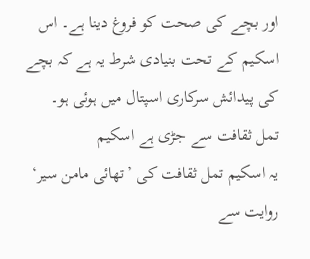اور بچے کی صحت کو فروغ دینا ہے۔ اس اسکیم کے تحت بنیادی شرط یہ ہے کہ بچے کی پیدائش سرکاری اسپتال میں ہوئی ہو۔
تمل ثقافت سے جڑی ہے اسکیم
یہ اسکیم تمل ثقافت کی ’تھائی مامن سیر‘ روایت سے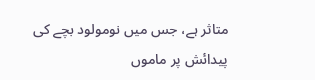متاثر ہے، جس میں نومولود بچے کی پیدائش پر ماموں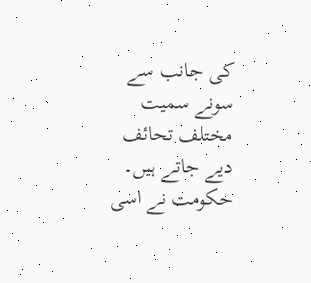کی جانب سے سونے سمیت مختلف تحائف دیے جاتے ہیں۔ حکومت نے اسی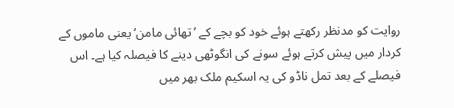روایت کو مدنظر رکھتے ہوئے خود کو بچے کے ’تھائی مامن‘ یعنی ماموں کے کردار میں پیش کرتے ہوئے سونے کی انگوٹھی دینے کا فیصلہ کیا ہے۔ اس فیصلے کے بعد تمل ناڈو کی یہ اسکیم ملک بھر میں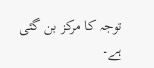توجہ کا مرکز بن گئی ہے۔